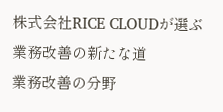株式会社RICE CLOUDが選ぶ業務改善の新たな道
業務改善の分野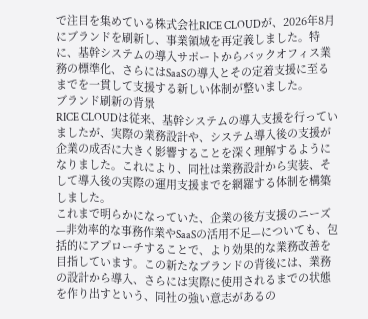で注目を集めている株式会社RICE CLOUDが、2026年8月にブランドを刷新し、事業領域を再定義しました。特に、基幹システムの導入サポートからバックオフィス業務の標準化、さらにはSaaSの導入とその定着支援に至るまでを一貫して支援する新しい体制が整いました。
ブランド刷新の背景
RICE CLOUDは従来、基幹システムの導入支援を行っていましたが、実際の業務設計や、システム導入後の支援が企業の成否に大きく影響することを深く理解するようになりました。これにより、同社は業務設計から実装、そして導入後の実際の運用支援までを網羅する体制を構築しました。
これまで明らかになっていた、企業の後方支援のニーズ—非効率的な事務作業やSaaSの活用不足—についても、包括的にアプローチすることで、より効果的な業務改善を目指しています。この新たなブランドの背後には、業務の設計から導入、さらには実際に使用されるまでの状態を作り出すという、同社の強い意志があるの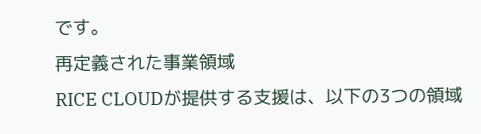です。
再定義された事業領域
RICE CLOUDが提供する支援は、以下の3つの領域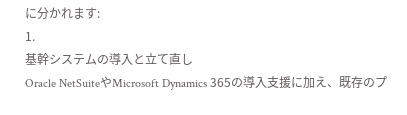に分かれます:
1.
基幹システムの導入と立て直し
Oracle NetSuiteやMicrosoft Dynamics 365の導入支援に加え、既存のプ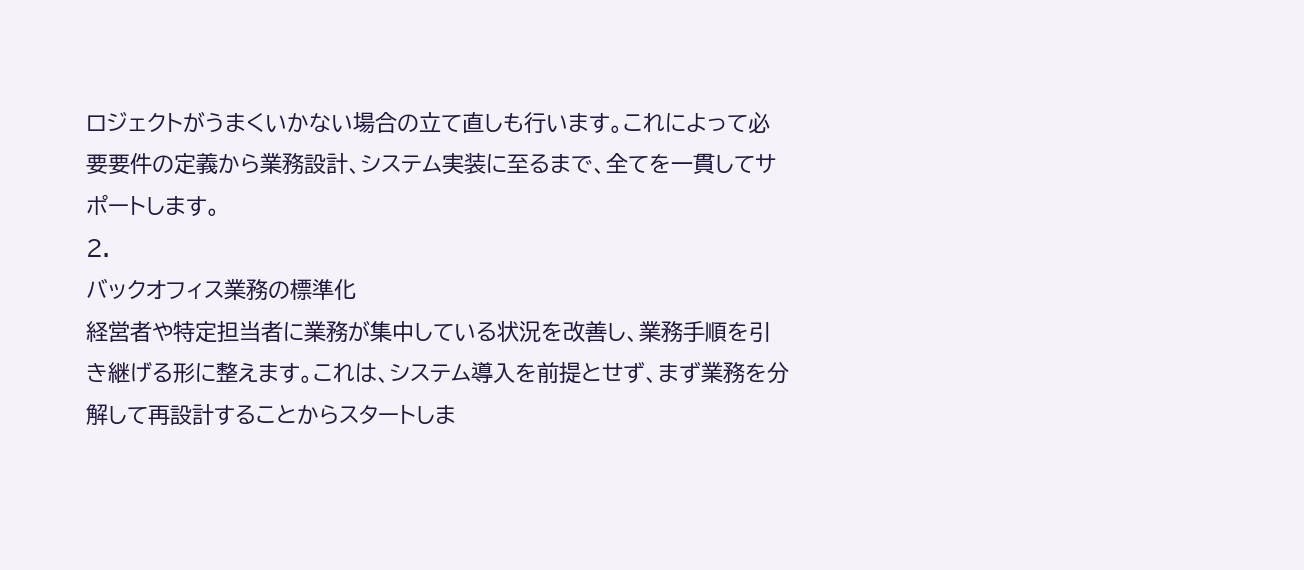ロジェクトがうまくいかない場合の立て直しも行います。これによって必要要件の定義から業務設計、システム実装に至るまで、全てを一貫してサポートします。
2.
バックオフィス業務の標準化
経営者や特定担当者に業務が集中している状況を改善し、業務手順を引き継げる形に整えます。これは、システム導入を前提とせず、まず業務を分解して再設計することからスタートしま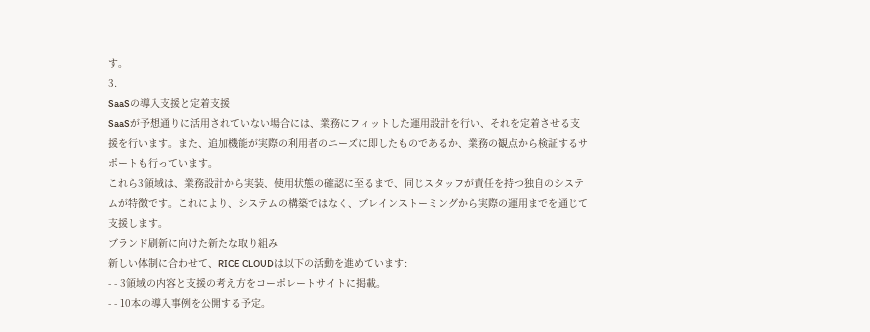す。
3.
SaaSの導入支援と定着支援
SaaSが予想通りに活用されていない場合には、業務にフィットした運用設計を行い、それを定着させる支援を行います。また、追加機能が実際の利用者のニーズに即したものであるか、業務の観点から検証するサポートも行っています。
これら3領域は、業務設計から実装、使用状態の確認に至るまで、同じスタッフが責任を持つ独自のシステムが特徴です。これにより、システムの構築ではなく、ブレインストーミングから実際の運用までを通じて支援します。
ブランド刷新に向けた新たな取り組み
新しい体制に合わせて、RICE CLOUDは以下の活動を進めています:
- - 3領域の内容と支援の考え方をコーポレートサイトに掲載。
- - 10本の導入事例を公開する予定。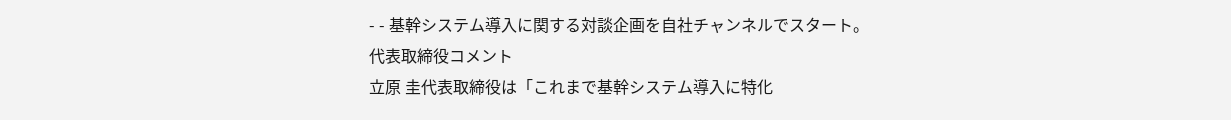- - 基幹システム導入に関する対談企画を自社チャンネルでスタート。
代表取締役コメント
立原 圭代表取締役は「これまで基幹システム導入に特化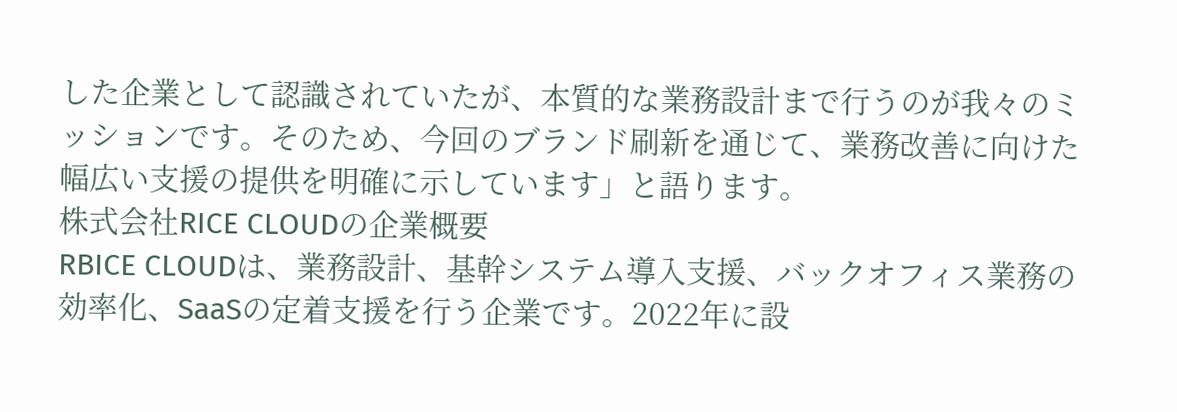した企業として認識されていたが、本質的な業務設計まで行うのが我々のミッションです。そのため、今回のブランド刷新を通じて、業務改善に向けた幅広い支援の提供を明確に示しています」と語ります。
株式会社RICE CLOUDの企業概要
RBICE CLOUDは、業務設計、基幹システム導入支援、バックオフィス業務の効率化、SaaSの定着支援を行う企業です。2022年に設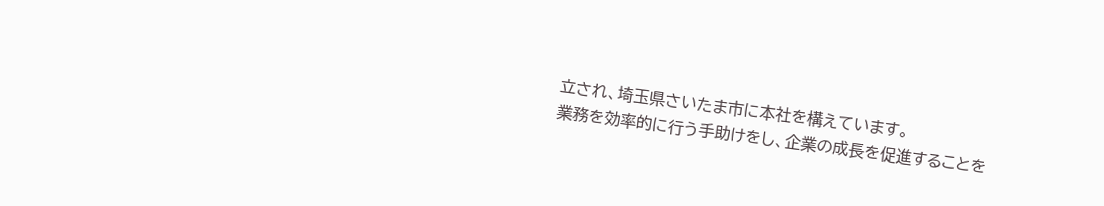立され、埼玉県さいたま市に本社を構えています。
業務を効率的に行う手助けをし、企業の成長を促進することを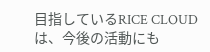目指しているRICE CLOUDは、今後の活動にも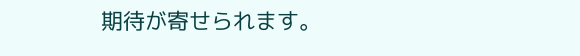期待が寄せられます。